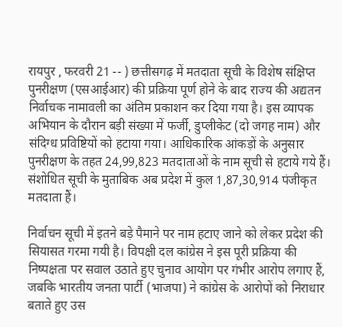रायपुर , फरवरी 21 -- ) छत्तीसगढ़ में मतदाता सूची के विशेष संक्षिप्त पुनरीक्षण (एसआईआर) की प्रक्रिया पूर्ण होने के बाद राज्य की अद्यतन निर्वाचक नामावली का अंतिम प्रकाशन कर दिया गया है। इस व्यापक अभियान के दौरान बड़ी संख्या में फर्जी, डुप्लीकेट (दो जगह नाम) और संदिग्ध प्रविष्टियों को हटाया गया। आधिकारिक आंकड़ों के अनुसार पुनरीक्षण के तहत 24,99,823 मतदाताओं के नाम सूची से हटाये गये हैं। संशोधित सूची के मुताबिक अब प्रदेश में कुल 1,87,30,914 पंजीकृत मतदाता हैं।

निर्वाचन सूची में इतने बड़े पैमाने पर नाम हटाए जाने को लेकर प्रदेश की सियासत गरमा गयी है। विपक्षी दल कांग्रेस ने इस पूरी प्रक्रिया की निष्पक्षता पर सवाल उठाते हुए चुनाव आयोग पर गंभीर आरोप लगाए हैं, जबकि भारतीय जनता पार्टी (भाजपा) ने कांग्रेस के आरोपों को निराधार बताते हुए उस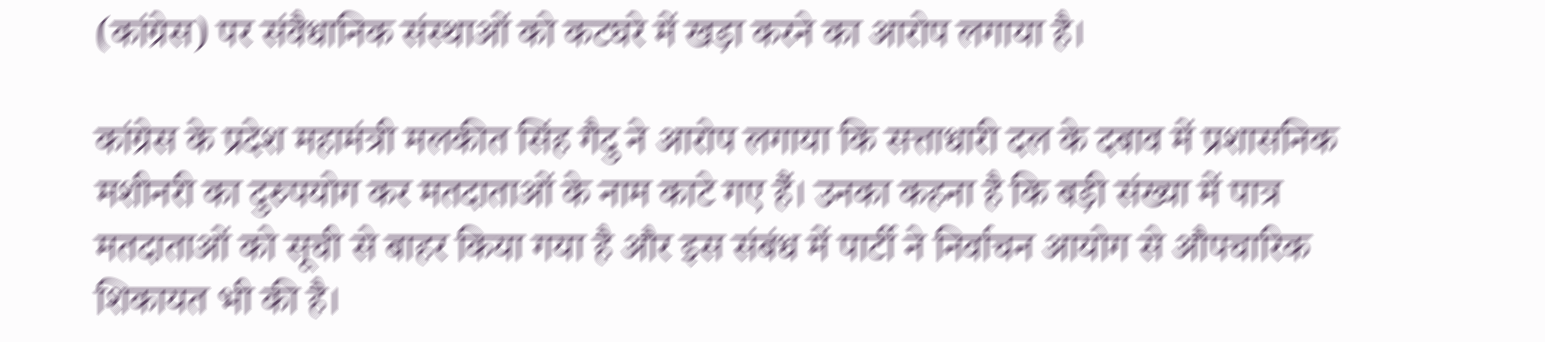(कांग्रेस) पर संवैधानिक संस्थाओं को कटघरे में खड़ा करने का आरोप लगाया है।

कांग्रेस के प्रदेश महामंत्री मलकीत सिंह गैदु ने आरोप लगाया कि सत्ताधारी दल के दबाव में प्रशासनिक मशीनरी का दुरुपयोग कर मतदाताओं के नाम काटे गए हैं। उनका कहना है कि बड़ी संख्या में पात्र मतदाताओं को सूची से बाहर किया गया है और इस संबंध में पार्टी ने निर्वाचन आयोग से औपचारिक शिकायत भी की है।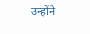उन्होंने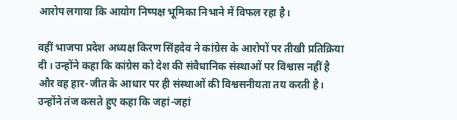आरोप लगाया कि आयोग निष्पक्ष भूमिका निभाने में विफल रहा है।

वहीं भाजपा प्रदेश अध्यक्ष किरण सिंहदेव ने कांग्रेस के आरोपों पर तीखी प्रतिक्रिया दी। उन्होंने कहा कि कांग्रेस को देश की संवैधानिक संस्थाओं पर विश्वास नहीं है और वह हार-जीत के आधार पर ही संस्थाओं की विश्वसनीयता तय करती है। उन्होंने तंज कसते हुए कहा कि जहां-जहां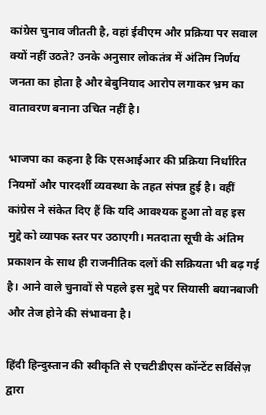कांग्रेस चुनाव जीतती है, वहां ईवीएम और प्रक्रिया पर सवाल क्यों नहीं उठते? उनके अनुसार लोकतंत्र में अंतिम निर्णय जनता का होता है और बेबुनियाद आरोप लगाकर भ्रम का वातावरण बनाना उचित नहीं है।

भाजपा का कहना है कि एसआईआर की प्रक्रिया निर्धारित नियमों और पारदर्शी व्यवस्था के तहत संपन्न हुई है। वहीं कांग्रेस ने संकेत दिए हैं कि यदि आवश्यक हुआ तो वह इस मुद्दे को व्यापक स्तर पर उठाएगी। मतदाता सूची के अंतिम प्रकाशन के साथ ही राजनीतिक दलों की सक्रियता भी बढ़ गई है। आने वाले चुनावों से पहले इस मुद्दे पर सियासी बयानबाजी और तेज होने की संभावना है।

हिंदी हिन्दुस्तान की स्वीकृति से एचटीडीएस कॉन्टेंट सर्विसेज़ द्वारा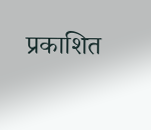प्रकाशित